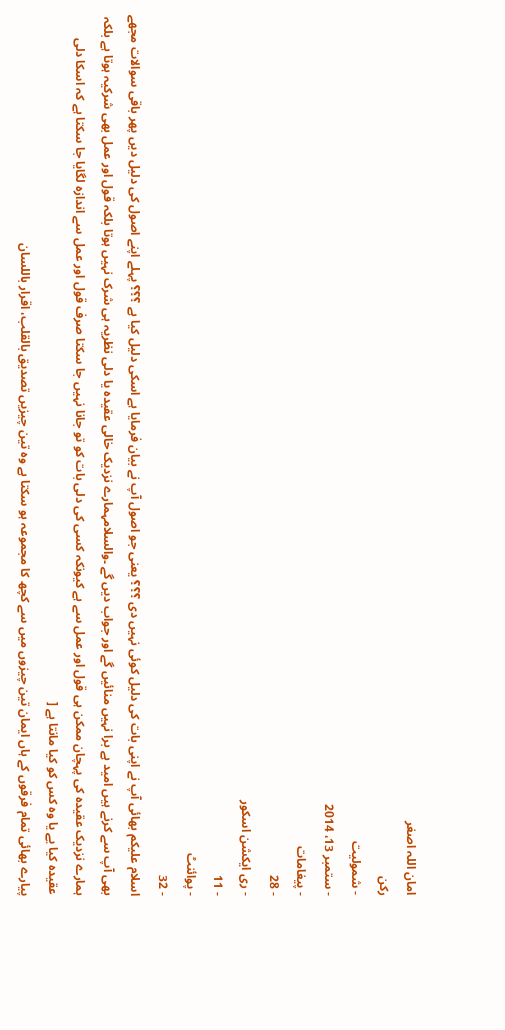امان اللہ اصغر
رکن
- شمولیت
- ستمبر 13، 2014
- پیغامات
- 28
- ری ایکشن اسکور
- 11
- پوائنٹ
- 32
اسلام علیکم بھائی آپ نے اپنی بات کی دلیل کوئی نہیں دی ؟؟؟ یعنی جو اصول آپ نے بیان فرمایا ہے اسکی دلیل کیا ہے ؟؟؟ پہلے اپنے اصول کی دلیل دیں پھر باقی سوالات مجھے بھی آپ سے کرنے ہیں امید ہے برا نہیں منائیں گے اور جواب دیں گے ۔والسلامہمارے نزدیک خالی عقیدہ یا دلی نظریہ ہی شرک نہیں ہوتا بلکہ قول اور عمل بھی شرکیہ ہوتا ہے بلکہ ہمارے نزدیک عقیدہ کی پہچان ممکن ہی قول اور عمل سے ہے کیونکہ کسی کی دلی بات کو تو جانا نہیں جا سکتا صرف قول اور عمل سے اندازہ لگایا جا سکتا ہے کہ اسکا دلی عقیدہ کیا یے یا وہ کس کو کیا مانتا ہے [
پیارے بھائی تمام فرقوں کے ہاں ایمان تین چیزوں میں سے کچھ کا مجموعہ ہو سکتا ہے وہ تین چیزیں تصدیق بالقلب، اقرار باللسان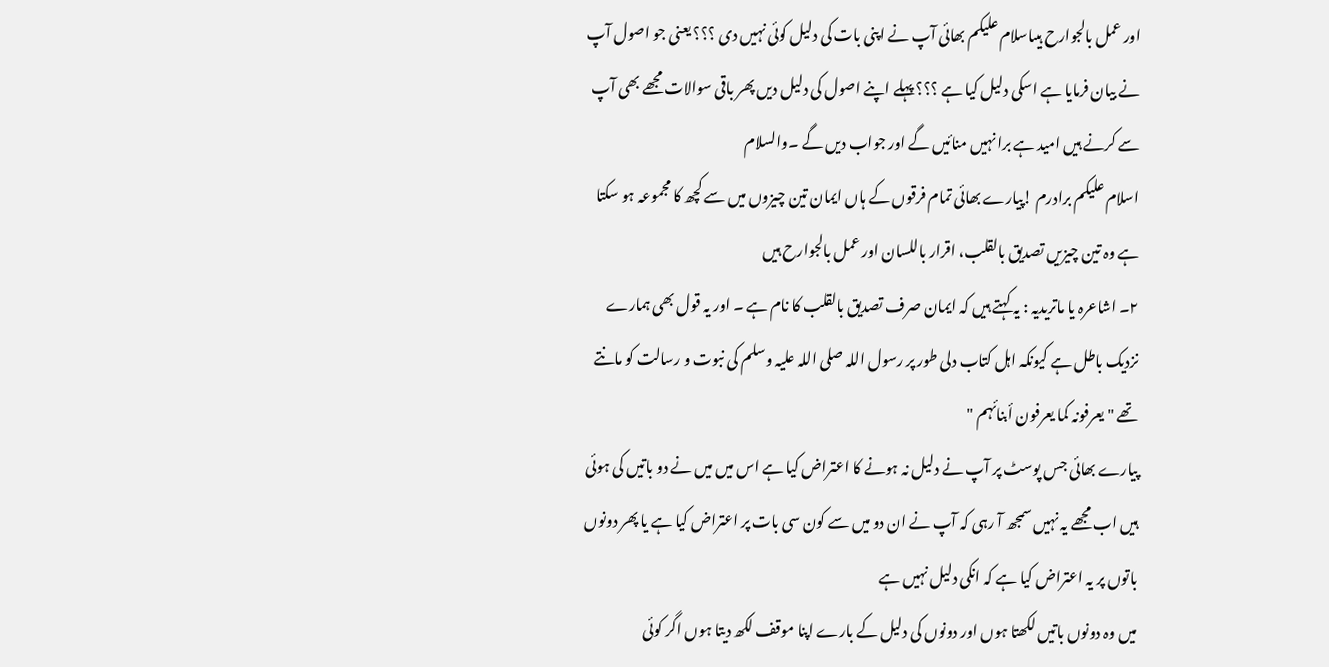اور عمل بالجوارح ہیںاسلام علیکم بھائی آپ نے اپنی بات کی دلیل کوئی نہیں دی ؟؟؟ یعنی جو اصول آپ نے بیان فرمایا ہے اسکی دلیل کیا ہے ؟؟؟ پہلے اپنے اصول کی دلیل دیں پھر باقی سوالات مجھے بھی آپ سے کرنے ہیں امید ہے برا نہیں منائیں گے اور جواب دیں گے ۔والسلام
اسلام علیکم برادرم !پیارے بھائی تمام فرقوں کے ہاں ایمان تین چیزوں میں سے کچھ کا مجموعہ ہو سکتا ہے وہ تین چیزیں تصدیق بالقلب، اقرار باللسان اور عمل بالجوارح ہیں
۲۔ اشاعرہ یا ماتریدیہ : یہ کہتے ہیں کہ ایمان صرف تصدیق بالقلب کا نام ہے ۔ اور یہ قول بھی ہمارے نزدیک باطل ہے کیونکہ اہل کتاب دلی طور پر رسول اللہ صلى اللہ علیہ وسلم کی نبوت و رسالت کو مانتے تھے " یعرفونہ کما یعرفون أبنائہم "
پیارے بھائی جس پوسٹ پر آپ نے دلیل نہ ہونے کا اعتراض کیا ہے اس میں میں نے دو باتیں کی ہوئی ہیں اب مجھے یہ نہیں سمجھ آ رہی کہ آپ نے ان دو میں سے کون سی بات پر اعتراض کیا ہے یا پھر دونوں باتوں پر یہ اعتراض کیا ہے کہ انکی دلیل نہیں ہے
میں وہ دونوں باتیں لکھتا ہوں اور دونوں کی دلیل کے بارے اپنا موقف لکھ دیتا ہوں اگر کوئی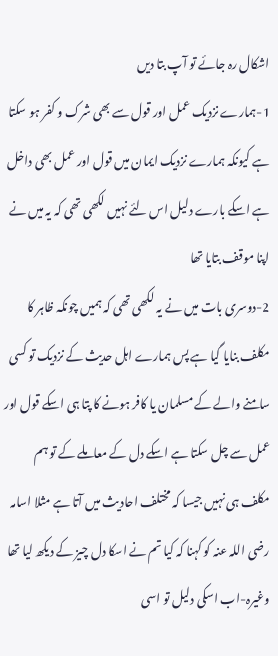اشکال رہ جائے تو آپ بتا دیں
1-ہمارے نزدیک عمل اور قول سے بھی شرک و کفر ہو سکتا ہے کیونکہ ہمارے نزدیک ایمان میں قول اور عمل بھی داخل ہے اسکے بارے دلیل اس لئے نہیں لکھی تھی کہ یہ میں نے اپنا موقف بتایا تھا
2-دوسری بات میں نے یہ لکھی تھی کہ ہمیں چونکہ ظاہر کا مکلف بنایا گیا ہے پس ہمارے اہل حدیث کے نزدیک تو کسی سامنے والے کے مسلمان یا کافر ہونے کا پتا ہی اسکے قول اور عمل سے چل سکتا ہے اسکے دل کے معاملے کے تو ہم مکلف ہی نہیں جیسا کہ مختلف احادیث میں آتا ہے مثلا اسامہ رضی اللہ عنہ کو کہنا کہ کیا تم نے اسکا دل چیز کے دیکھ لیا تھا وغیرہ-اب اسکی دلیل تو اسی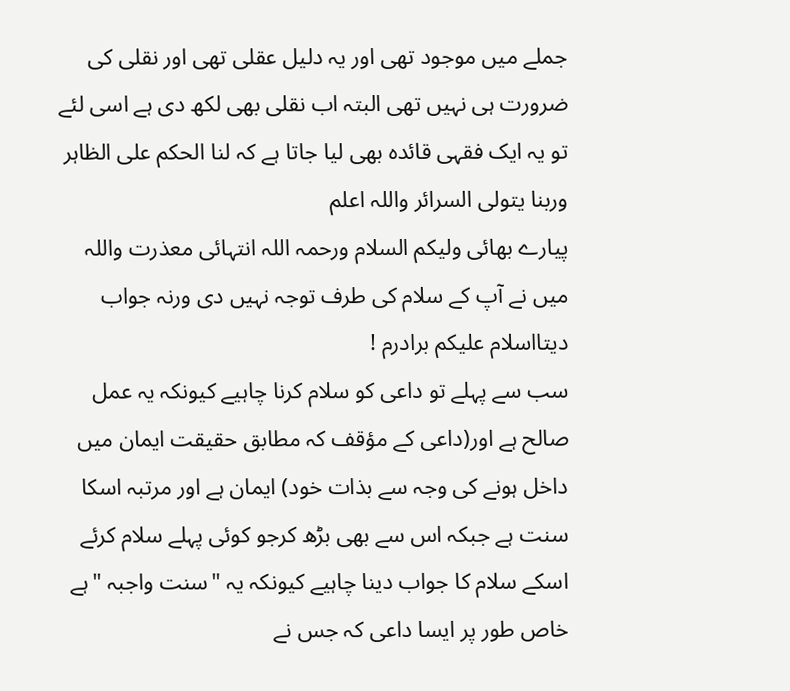جملے میں موجود تھی اور یہ دلیل عقلی تھی اور نقلی کی ضرورت ہی نہیں تھی البتہ اب نقلی بھی لکھ دی ہے اسی لئے تو یہ ایک فقہی قائدہ بھی لیا جاتا ہے کہ لنا الحکم علی الظاہر وربنا یتولی السرائر واللہ اعلم
پیارے بھائی ولیکم السلام ورحمہ اللہ انتہائی معذرت واللہ میں نے آپ کے سلام کی طرف توجہ نہیں دی ورنہ جواب دیتااسلام علیکم برادرم !
سب سے پہلے تو داعی کو سلام کرنا چاہیے کیونکہ یہ عمل صالح ہے اور(داعی کے مؤقف کہ مطابق حقیقت ایمان میں داخل ہونے کی وجہ سے بذات خود) ایمان ہے اور مرتبہ اسکا سنت ہے جبکہ اس سے بھی بڑھ کرجو کوئی پہلے سلام کرئے اسکے سلام کا جواب دینا چاہیے کیونکہ یہ "سنت واجبہ "ہے خاص طور پر ایسا داعی کہ جس نے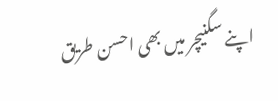اپنے سگنیچر میں بھی احسن طریق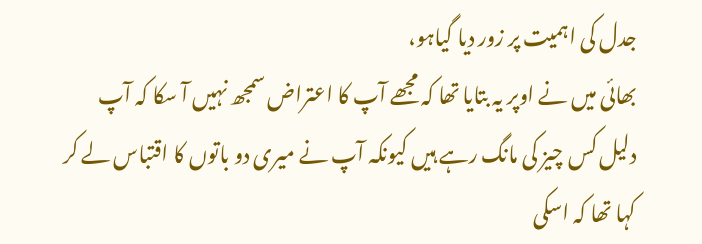جدل کی اہمیت پر زور دیا گیاہو،
بھائی میں نے اوپر یہ بتایا تھا کہ مجھے آپ کا اعتراض سمجھ نہیں آ سکا کہ آپ دلیل کس چیز کی مانگ رہے ہیں کیونکہ آپ نے میری دو باتوں کا اقتباس لے کر کہا تھا کہ اسکی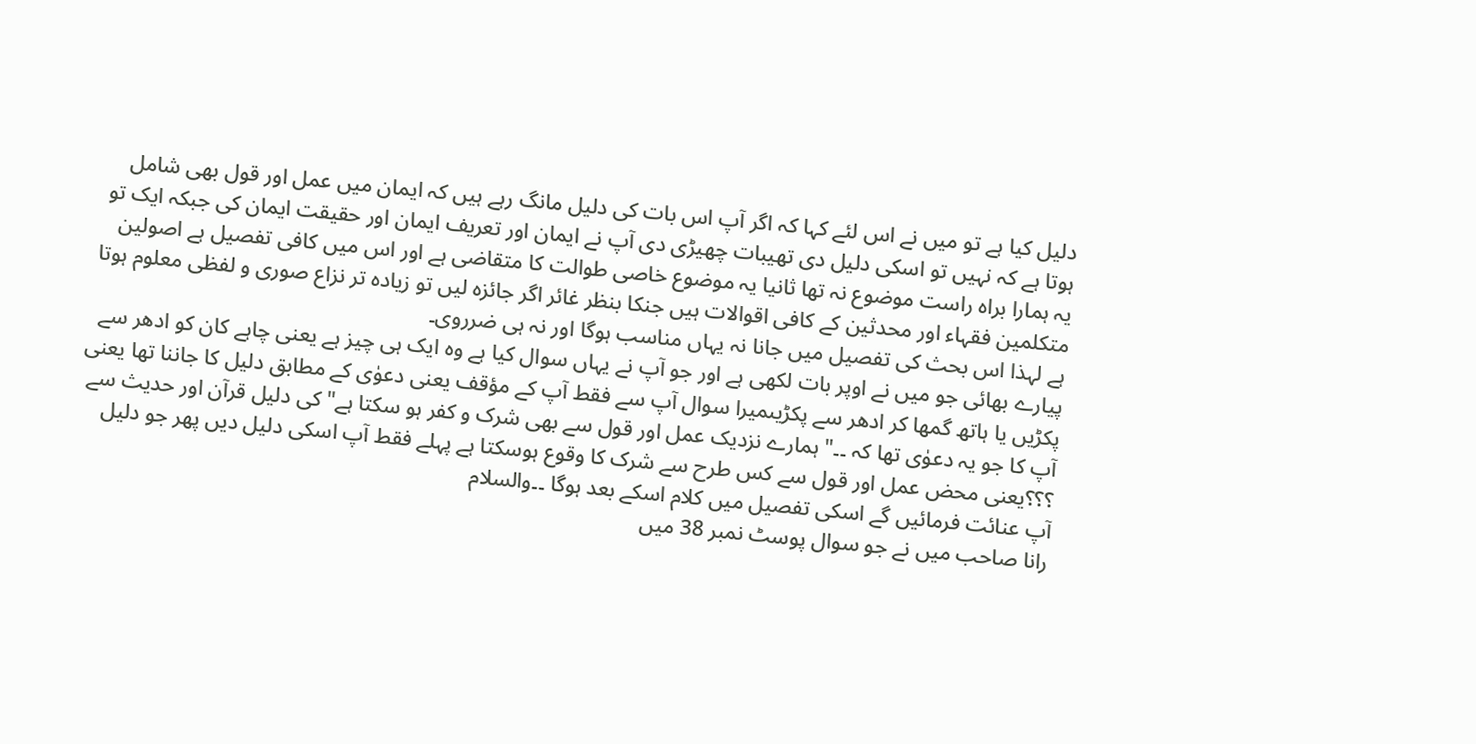دلیل کیا ہے تو میں نے اس لئے کہا کہ اگر آپ اس بات کی دلیل مانگ رہے ہیں کہ ایمان میں عمل اور قول بھی شامل ہوتا ہے کہ نہیں تو اسکی دلیل دی تھیبات چھیڑی دی آپ نے ایمان اور تعریف ایمان اور حقیقت ایمان کی جبکہ ایک تو یہ ہمارا براہ راست موضوع نہ تھا ثانیا یہ موضوع خاصی طوالت کا متقاضی ہے اور اس میں کافی تفصیل ہے اصولین متکلمین فقہاء اور محدثین کے کافی اقوالات ہیں جنکا بنظر غائر اگر جائزہ لیں تو زیادہ تر نزاع صوری و لفظی معلوم ہوتا ہے لہذا اس بحث کی تفصیل میں جانا نہ یہاں مناسب ہوگا اور نہ ہی ضرروی۔
پیارے بھائی جو میں نے اوپر بات لکھی ہے اور جو آپ نے یہاں سوال کیا ہے وہ ایک ہی چیز ہے یعنی چاہے کان کو ادھر سے پکڑیں یا ہاتھ گمھا کر ادھر سے پکڑیںمیرا سوال آپ سے فقط آپ کے مؤقف یعنی دعوٰی کے مطابق دلیل کا جاننا تھا یعنی آپ کا جو یہ دعوٰی تھا کہ ۔۔" ہمارے نزدیک عمل اور قول سے بھی شرک و کفر ہو سکتا ہے" کی دلیل قرآن اور حدیث سے ؟؟؟یعنی محض عمل اور قول سے کس طرح سے شرک کا وقوع ہوسکتا ہے پہلے فقط آپ اسکی دلیل دیں پھر جو دلیل آپ عنائت فرمائیں گے اسکی تفصیل میں کلام اسکے بعد ہوگا ۔۔والسلام
رانا صاحب میں نے جو سوال پوسٹ نمبر 38 میں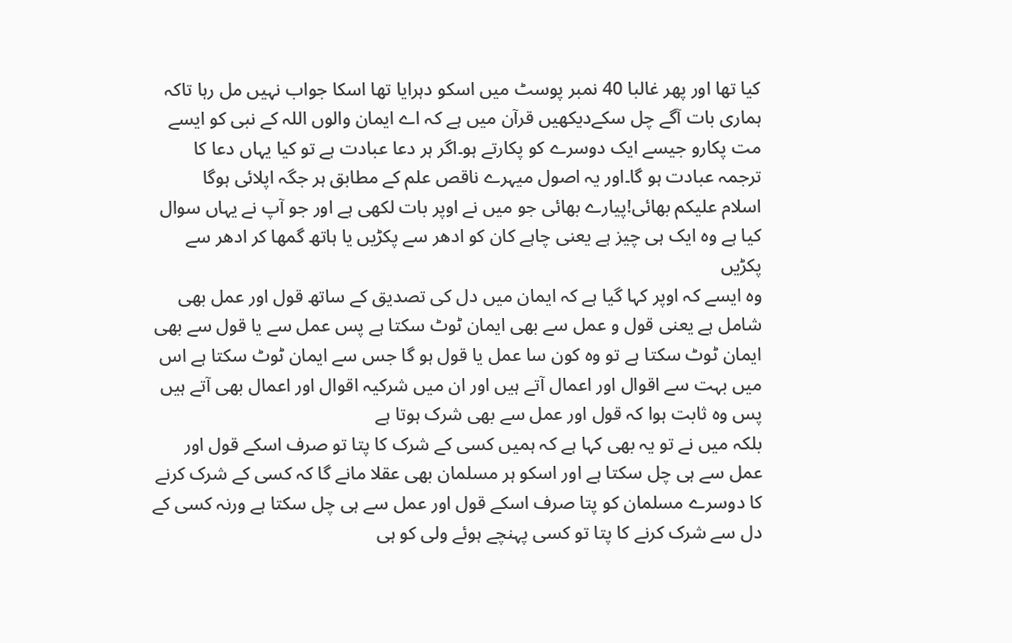کیا تھا اور پھر غالبا 40 نمبر پوسٹ میں اسکو دہرایا تھا اسکا جواب نہیں مل رہا تاکہ ہماری بات آگے چل سکےدیکھیں قرآن میں ہے کہ اے ایمان والوں اللہ کے نبی کو ایسے مت پکارو جیسے ایک دوسرے کو پکارتے ہو۔اگر ہر دعا عبادت ہے تو کیا یہاں دعا کا ترجمہ عبادت ہو گا۔اور یہ اصول میہرے ناقص علم کے مطابق ہر جگہ اپلائی ہوگا
اسلام علیکم بھائی!پیارے بھائی جو میں نے اوپر بات لکھی ہے اور جو آپ نے یہاں سوال کیا ہے وہ ایک ہی چیز ہے یعنی چاہے کان کو ادھر سے پکڑیں یا ہاتھ گمھا کر ادھر سے پکڑیں
وہ ایسے کہ اوپر کہا گیا ہے کہ ایمان میں دل کی تصدیق کے ساتھ قول اور عمل بھی شامل ہے یعنی قول و عمل سے بھی ایمان ٹوٹ سکتا ہے پس عمل سے یا قول سے بھی ایمان ٹوٹ سکتا ہے تو وہ کون سا عمل یا قول ہو گا جس سے ایمان ٹوٹ سکتا ہے اس میں بہت سے اقوال اور اعمال آتے ہیں اور ان میں شرکیہ اقوال اور اعمال بھی آتے ہیں پس وہ ثابت ہوا کہ قول اور عمل سے بھی شرک ہوتا ہے
بلکہ میں نے تو یہ بھی کہا ہے کہ ہمیں کسی کے شرک کا پتا تو صرف اسکے قول اور عمل سے ہی چل سکتا ہے اور اسکو ہر مسلمان بھی عقلا مانے گا کہ کسی کے شرک کرنے کا دوسرے مسلمان کو پتا صرف اسکے قول اور عمل سے ہی چل سکتا ہے ورنہ کسی کے دل سے شرک کرنے کا پتا تو کسی پہنچے ہوئے ولی کو ہی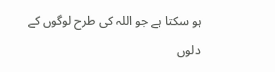ہو سکتا ہے جو اللہ کی طرح لوگوں کے دلوں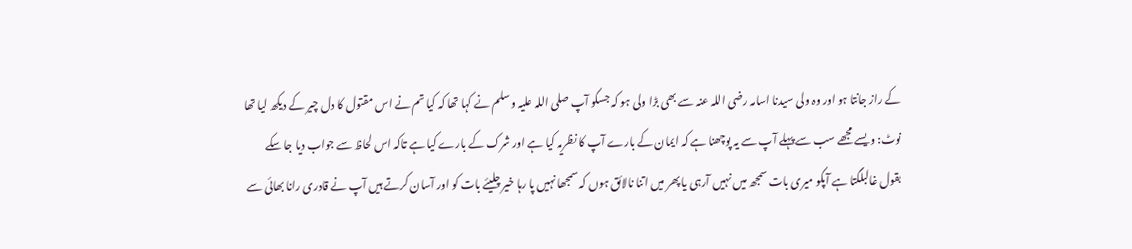کے راز جانتا ہو اور وہ ولی سیدنا اسامہ رضی اللہ عنہ سے بھی بڑا ولی ہو کہ جسکو آپ صلی اللہ علیہ وسلم نے کہا تھا کہ کیا تم نے اس مقتول کا دل چیر کے دیکھ لیا تھا
نوٹ: ویسے مجھے سب سے پہلے آپ سے یہ پوچھنا ہے کہ ایمان کے بارے آپ کا نظریہ کیا ہے اور شرک کے بارے کیا ہے تاکہ اس لحاظ سے جواب دیا جا سکے
بقول غالبلگتا ہے آپکو میری بات سمجھ میں نہیں آرہی یا پھر میں اتنا نالائق ہوں کہ سمجھا نہیں پا رہا خیر چلیئے بات کو اور آسان کرتے ہیں آپ نے قادری رانا بھائی سے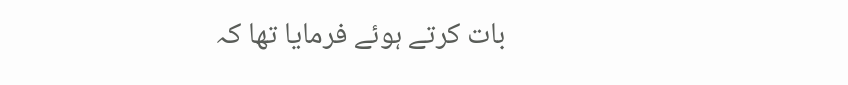بات کرتے ہوئے فرمایا تھا کہ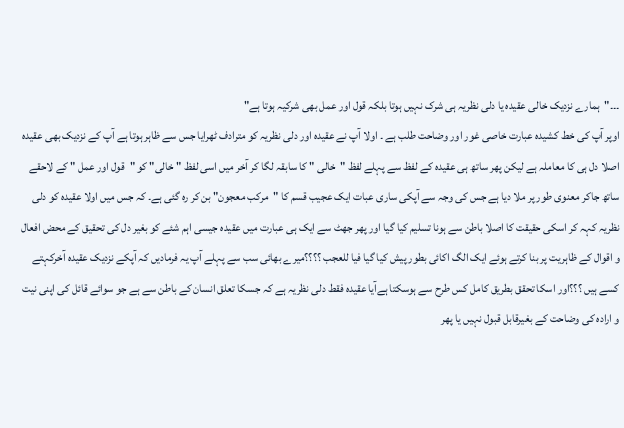۔۔۔"ہمارے نزدیک خالی عقیدہ یا دلی نظریہ ہی شرک نہیں ہوتا بلکہ قول اور عمل بھی شرکیہ ہوتا ہے"
اوپر آپ کی خط کشیدہ عبارت خاصی غور اور وضاحت طلب ہے ۔ اولا آپ نے عقیدہ اور دلی نظریہ کو مترادف ٹھرایا جس سے ظاہر ہوتا ہے آپ کے نزدیک بھی عقیدہ اصلا دل ہی کا معاملہ ہے لیکن پھر ساتھ ہی عقیدہ کے لفظ سے پہلے لفظ "خالی " کا سابقہ لگا کر آخر میں اسی لفظ " خالی" کو "قول اور عمل " کے لاحقے ساتھ جاکر معنوی طور پر ملا دیا ہے جس کی وجہ سے آپکی ساری عبات ایک عجیب قسم کا "مرکب معجون" بن کر رہ گئی ہے۔ کہ جس میں اولا عقیدہ کو دلی نظریہ کہہ کر اسکی حقیقت کا اصلا باطن سے ہونا تسلیم کیا گیا اور پھر جھٹ سے ایک ہی عبارت میں عقیدہ جیسی اہم شئے کو بغیر دل کی تحقیق کے محض افعال و اقوال کے ظاہریت پر بنا کرتے ہوئے ایک الگ اکائی بطور پیش کیا گیا فیا للعجب ؟؟؟؟میرے بھائی سب سے پہلے آپ یہ فرمادیں کہ آپکے نزدیک عقیدہ آخرکہتے کسے ہیں ؟؟؟اور اسکا تحقق بطریق کامل کس طرح سے ہوسکتا ہےآیا عقیدہ فقط دلی نظریہ ہے کہ جسکا تعلق انسان کے باطن سے ہے جو سوائے قائل کی اپنی نیت و ارادہ کی وضاحت کے بغیرقابل قبول نہیں یا پھر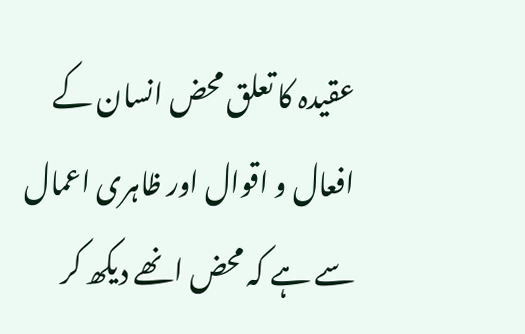عقیدہ کا تعلق محض انسان کے افعال و اقوال اور ظاہری اعمال سے ہے کہ محض انھے دیکھ کر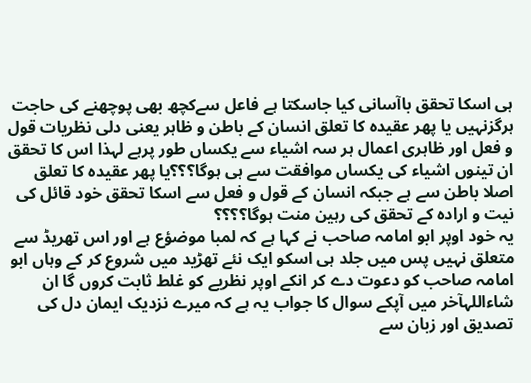ہی اسکا تحقق باآسانی کیا جاسکتا ہے فاعل سےکچھ بھی پوچھنے کی حاجت ہرگزنہیں یا پھر عقیدہ کا تعلق انسان کے باطن و ظاہر یعنی دلی نظریات قول و فعل اور ظاہری اعمال ہر سہ اشیاء سے یکساں طور پرہے لہذا اس کا تحقق ان تینوں اشیاء کی یکساں موافقت سے ہی ہوگا؟؟؟یا پھر عقیدہ کا تعلق اصلا باطن سے ہے جبکہ انسان کے قول و فعل سے اسکا تحقق خود قائل کی نیت و ارادہ کے تحقق کی رہین منت ہوگا؟؟؟؟
یہ خود اوپر ابو امامہ صاحب نے کہا ہے کہ لمبا موضؤع ہے اور اس تھریڈ سے متعلق نہیں پس میں جلد ہی اسکو ایک نئے تھڑید میں شروع کر کے وہاں ابو امامہ صاحب کو دعوت دے کر انکے اوپر نظریے کو غلط ثابت کروں گا ان شاءاللہآخر میں آپکے سوال کا جواب یہ ہے کہ میرے نزدیک ایمان دل کی تصدیق اور زبان سے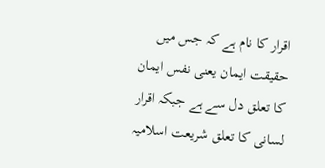اقرار کا نام ہے کہ جس میں حقیقت ایمان یعنی نفس ایمان کا تعلق دل سے ہے جبکہ اقرار لسانی کا تعلق شریعت اسلامیہ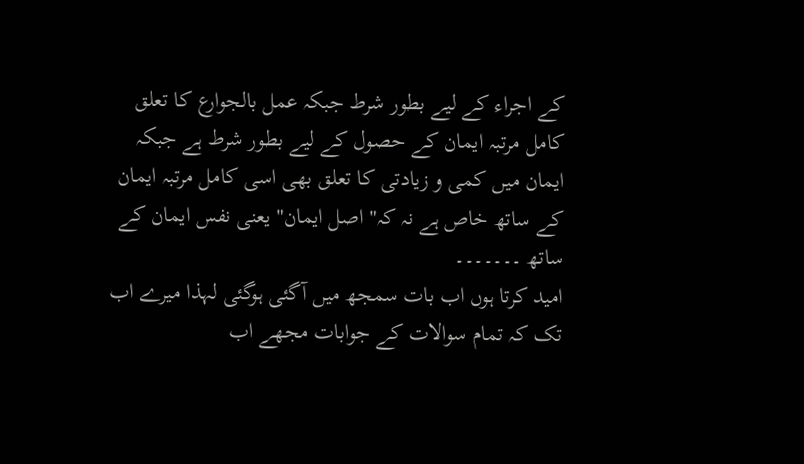کے اجراء کے لیے بطور شرط جبکہ عمل بالجوارع کا تعلق کامل مرتبہ ایمان کے حصول کے لیے بطور شرط ہے جبکہ ایمان میں کمی و زیادتی کا تعلق بھی اسی کامل مرتبہ ایمان کے ساتھ خاص ہے نہ کہ" اصل ایمان" یعنی نفس ایمان کے ساتھ ۔۔۔۔۔۔۔
امید کرتا ہوں اب بات سمجھ میں آگئی ہوگئی لہذا میرے اب تک کہ تمام سوالات کے جوابات مجھے اب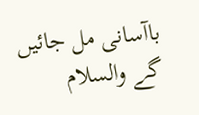باآسانی مل جائیں گے والسلام